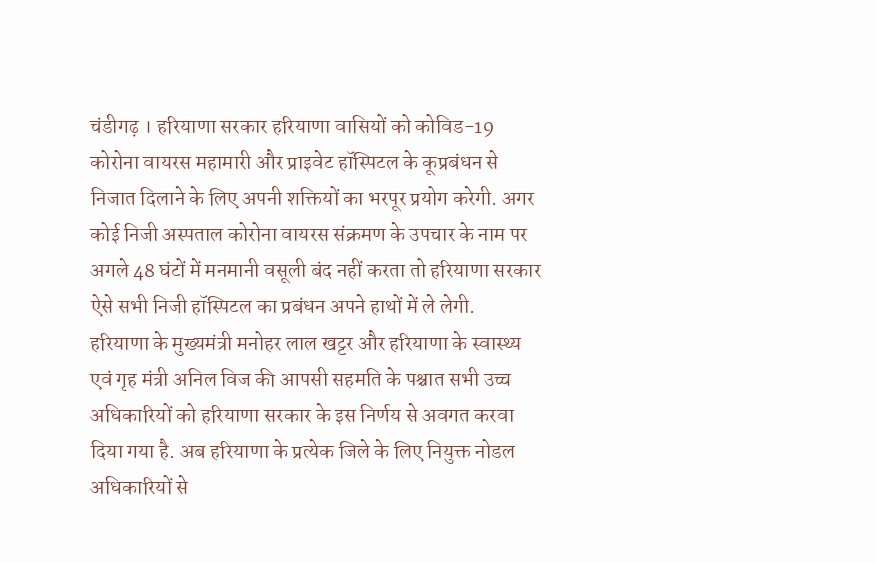चंडीगढ़ । हरियाणा सरकार हरियाणा वासियों को कोविड-19 कोरोना वायरस महामारी और प्राइवेट हॉस्पिटल के कूप्रबंधन से निजात दिलाने के लिए अपनी शक्तियों का भरपूर प्रयोग करेगी. अगर कोई निजी अस्पताल कोरोना वायरस संक्रमण के उपचार के नाम पर अगले 48 घंटों में मनमानी वसूली बंद नहीं करता तो हरियाणा सरकार ऐसे सभी निजी हॉस्पिटल का प्रबंधन अपने हाथों में ले लेगी.
हरियाणा के मुख्यमंत्री मनोहर लाल खट्टर और हरियाणा के स्वास्थ्य एवं गृह मंत्री अनिल विज की आपसी सहमति के पश्चात सभी उच्च अधिकारियों को हरियाणा सरकार के इस निर्णय से अवगत करवा दिया गया है. अब हरियाणा के प्रत्येक जिले के लिए नियुक्त नोडल अधिकारियों से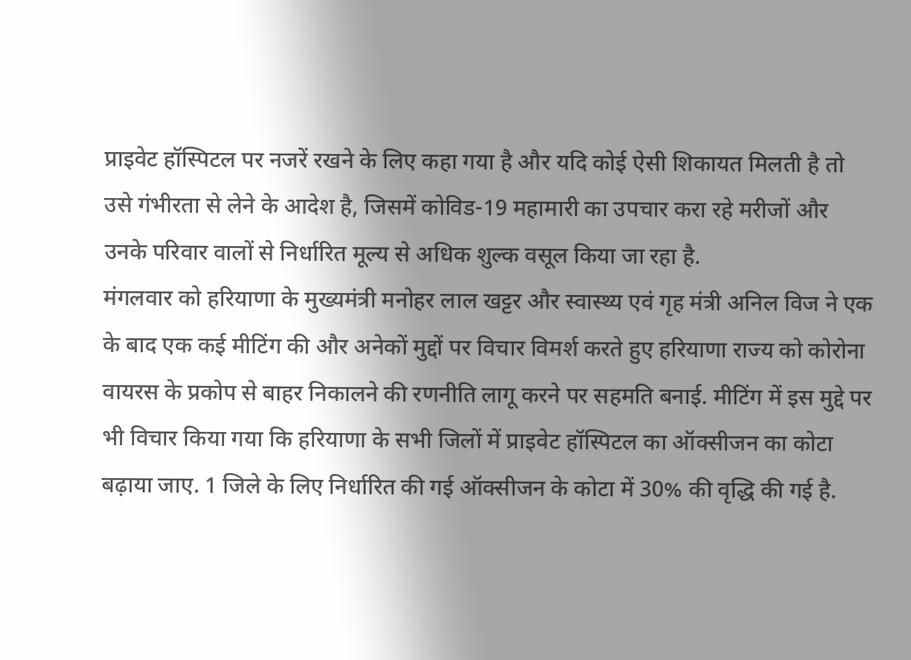प्राइवेट हॉस्पिटल पर नजरें रखने के लिए कहा गया है और यदि कोई ऐसी शिकायत मिलती है तो उसे गंभीरता से लेने के आदेश है, जिसमें कोविड-19 महामारी का उपचार करा रहे मरीजों और उनके परिवार वालों से निर्धारित मूल्य से अधिक शुल्क वसूल किया जा रहा है.
मंगलवार को हरियाणा के मुख्यमंत्री मनोहर लाल खट्टर और स्वास्थ्य एवं गृह मंत्री अनिल विज ने एक के बाद एक कई मीटिंग की और अनेकों मुद्दों पर विचार विमर्श करते हुए हरियाणा राज्य को कोरोना वायरस के प्रकोप से बाहर निकालने की रणनीति लागू करने पर सहमति बनाई. मीटिंग में इस मुद्दे पर भी विचार किया गया कि हरियाणा के सभी जिलों में प्राइवेट हॉस्पिटल का ऑक्सीजन का कोटा बढ़ाया जाए. 1 जिले के लिए निर्धारित की गई ऑक्सीजन के कोटा में 30% की वृद्धि की गई है.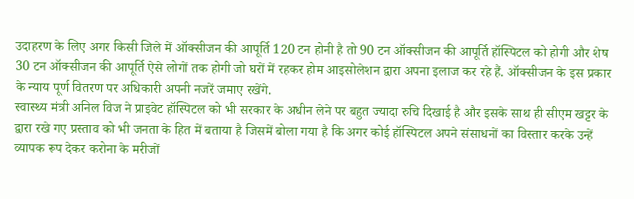उदाहरण के लिए अगर किसी जिले में ऑक्सीजन की आपूर्ति 120 टन होनी है तो 90 टन ऑक्सीजन की आपूर्ति हॉस्पिटल को होगी और शेष 30 टन ऑक्सीजन की आपूर्ति ऐसे लोगों तक होगी जो घरों में रहकर होम आइसोलेशन द्वारा अपना इलाज कर रहे हैं. ऑक्सीजन के इस प्रकार के न्याय पूर्ण वितरण पर अधिकारी अपनी नजरें जमाए रखेंगे.
स्वास्थ्य मंत्री अनिल विज ने प्राइवेट हॉस्पिटल को भी सरकार के अधीन लेने पर बहुत ज्यादा रुचि दिखाई है और इसके साथ ही सीएम खट्टर के द्वारा रखे गए प्रस्ताव को भी जनता के हित में बताया है जिसमें बोला गया है कि अगर कोई हॉस्पिटल अपने संसाधनों का विस्तार करके उन्हें व्यापक रूप देकर करोना के मरीजों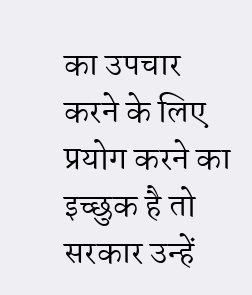का उपचार करने के लिए प्रयोग करने का इच्छुक है तो सरकार उन्हें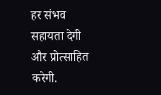हर संभव सहायता देगी और प्रोत्साहित करेगी.